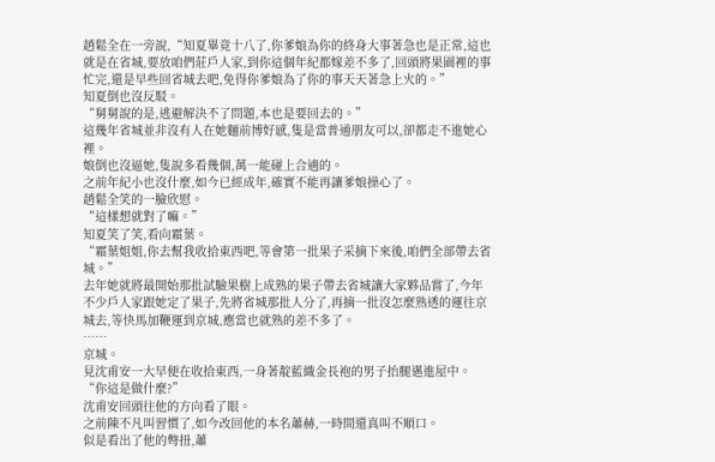趙鬆全在一旁說,“知夏畢竟十八了,你爹娘為你的終身大事著急也是正常,這也就是在省城,要放咱們莊戶人家,到你這個年紀都嫁差不多了,回頭將果園裡的事忙完,還是早些回省城去吧,免得你爹娘為了你的事天天著急上火的。”
知夏倒也沒反駁。
“舅舅說的是,逃避解決不了問題,本也是要回去的。”
這幾年省城並非沒有人在她麵前博好感,隻是當普通朋友可以,卻都走不進她心裡。
娘倒也沒逼她,隻說多看幾個,萬一能碰上合適的。
之前年紀小也沒什麼,如今已經成年,確實不能再讓爹娘操心了。
趙鬆全笑的一臉欣慰。
“這樣想就對了嘛。”
知夏笑了笑,看向霜葉。
“霜葉姐姐,你去幫我收拾東西吧,等會第一批果子采摘下來後,咱們全部帶去省城。”
去年她就將最開始那批試驗果樹上成熟的果子帶去省城讓大家夥品嘗了,今年不少戶人家跟她定了果子,先將省城那批人分了,再摘一批沒怎麼熟透的運往京城去,等快馬加鞭運到京城,應當也就熟的差不多了。
……
京城。
見沈甫安一大早便在收拾東西,一身著靛藍織金長袍的男子抬腿邁進屋中。
“你這是做什麼?”
沈甫安回頭往他的方向看了眼。
之前陳不凡叫習慣了,如今改回他的本名蕭赫,一時間還真叫不順口。
似是看出了他的彆扭,蕭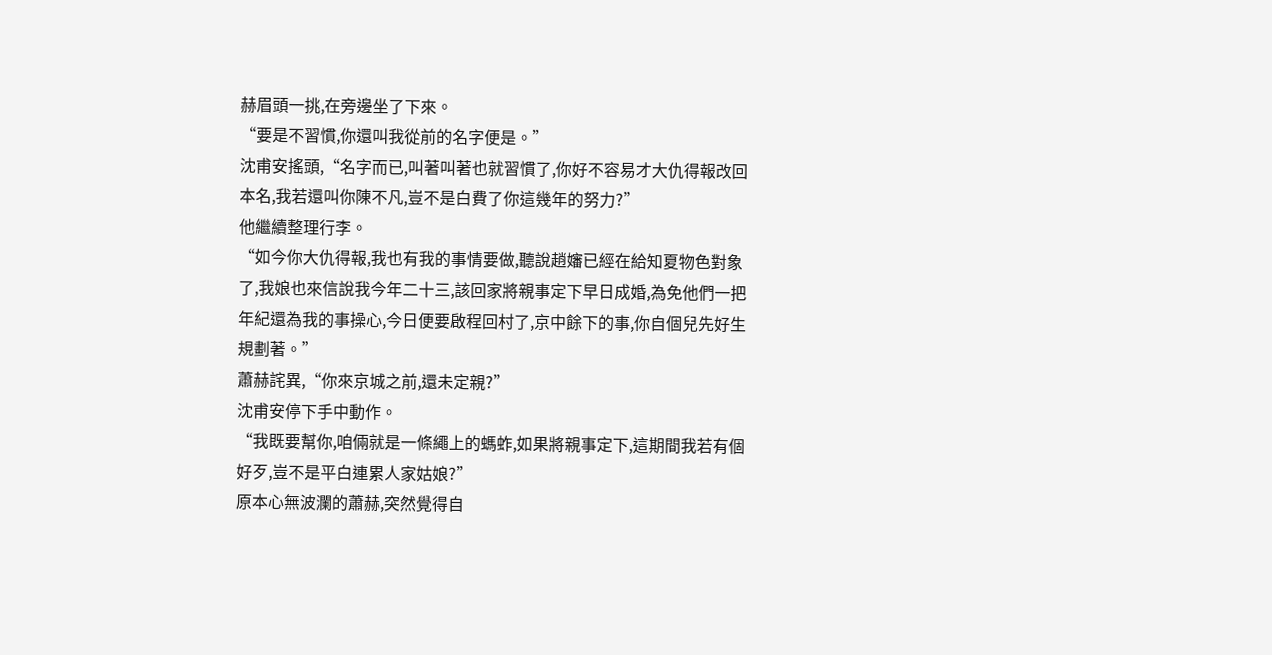赫眉頭一挑,在旁邊坐了下來。
“要是不習慣,你還叫我從前的名字便是。”
沈甫安搖頭,“名字而已,叫著叫著也就習慣了,你好不容易才大仇得報改回本名,我若還叫你陳不凡,豈不是白費了你這幾年的努力?”
他繼續整理行李。
“如今你大仇得報,我也有我的事情要做,聽說趙嬸已經在給知夏物色對象了,我娘也來信說我今年二十三,該回家將親事定下早日成婚,為免他們一把年紀還為我的事操心,今日便要啟程回村了,京中餘下的事,你自個兒先好生規劃著。”
蕭赫詫異,“你來京城之前,還未定親?”
沈甫安停下手中動作。
“我既要幫你,咱倆就是一條繩上的螞蚱,如果將親事定下,這期間我若有個好歹,豈不是平白連累人家姑娘?”
原本心無波瀾的蕭赫,突然覺得自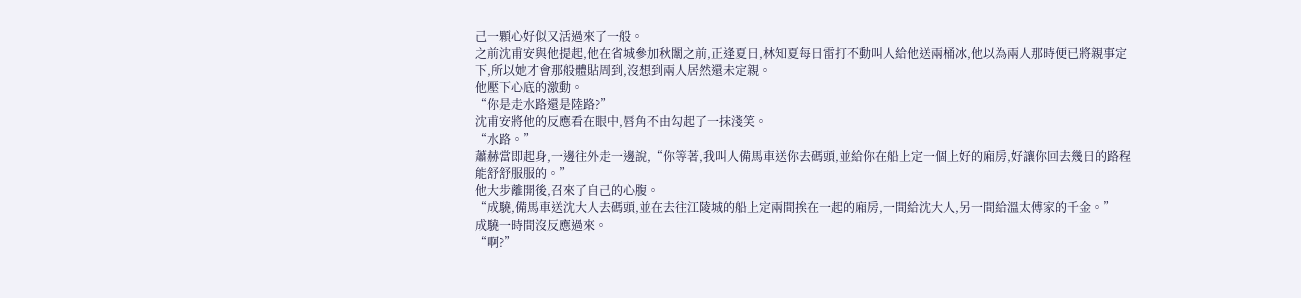己一顆心好似又活過來了一般。
之前沈甫安與他提起,他在省城參加秋闈之前,正逢夏日,林知夏每日雷打不動叫人給他送兩桶冰,他以為兩人那時便已將親事定下,所以她才會那般體貼周到,沒想到兩人居然還未定親。
他壓下心底的激動。
“你是走水路還是陸路?”
沈甫安將他的反應看在眼中,唇角不由勾起了一抹淺笑。
“水路。”
蕭赫當即起身,一邊往外走一邊說,“你等著,我叫人備馬車送你去碼頭,並給你在船上定一個上好的廂房,好讓你回去幾日的路程能舒舒服服的。”
他大步離開後,召來了自己的心腹。
“成驍,備馬車送沈大人去碼頭,並在去往江陵城的船上定兩間挨在一起的廂房,一間給沈大人,另一間給溫太傅家的千金。”
成驍一時間沒反應過來。
“啊?”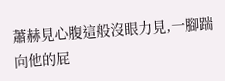蕭赫見心腹這般沒眼力見,一腳踹向他的屁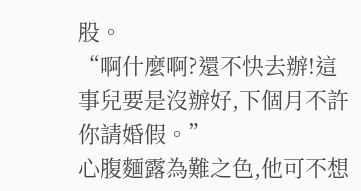股。
“啊什麼啊?還不快去辦!這事兒要是沒辦好,下個月不許你請婚假。”
心腹麵露為難之色,他可不想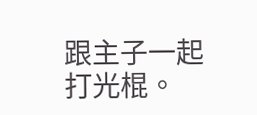跟主子一起打光棍。